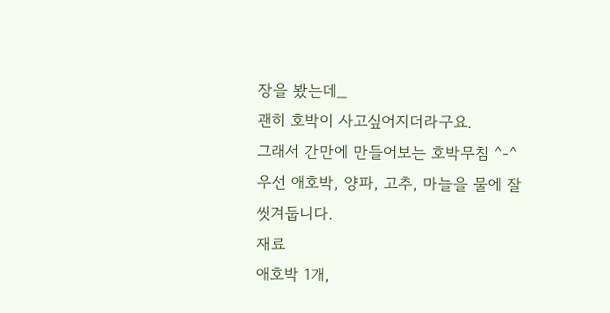장을 봤는데_
괜히 호박이 사고싶어지더라구요.
그래서 간만에 만들어보는 호박무침 ^-^
우선 애호박, 양파, 고추, 마늘을 물에 잘 씻겨둡니다.
재료
애호박 1개,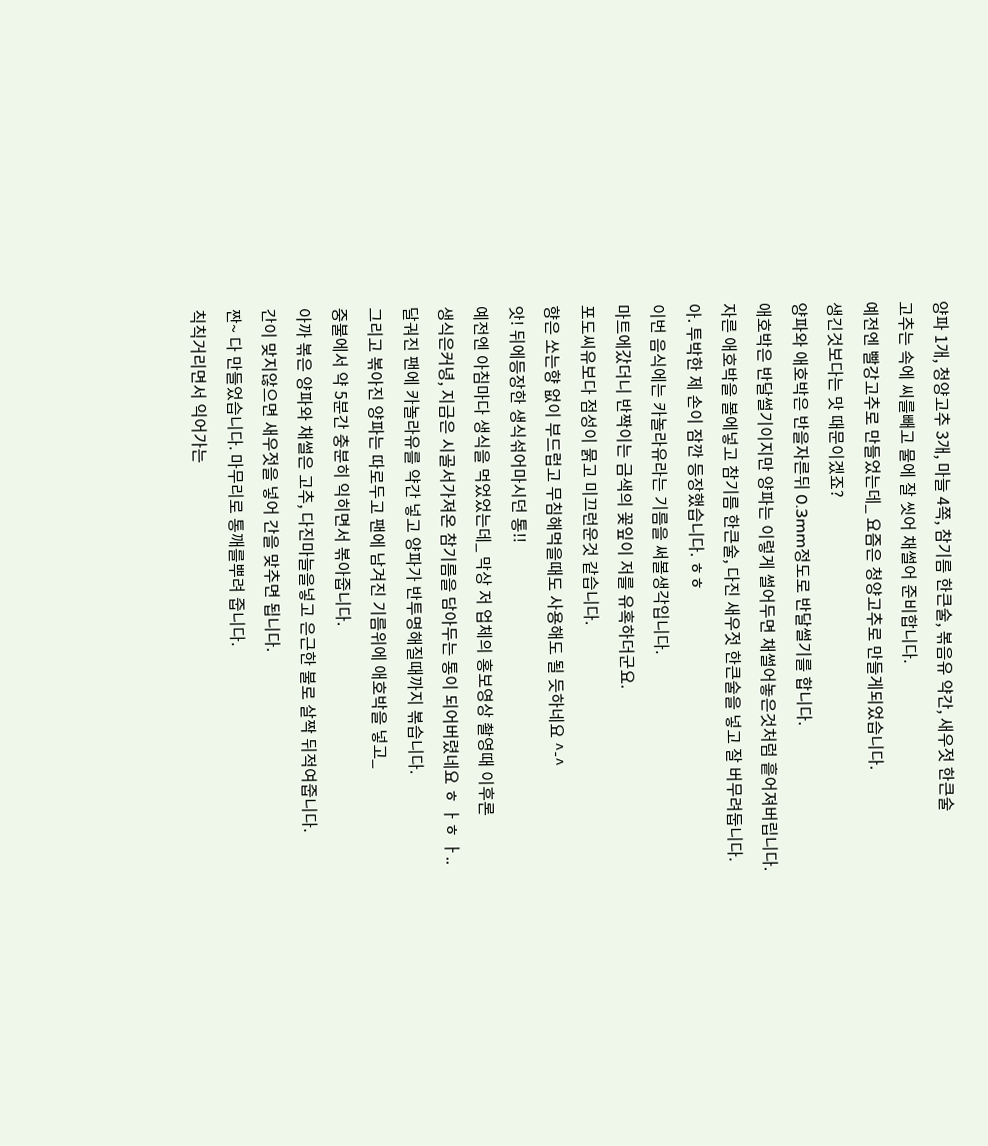양파 1개, 청양고추 3개, 마늘 4쪽, 참기름 한큰술, 볶음유 약간, 새우젓 한큰술
고추는 속에 씨를빼고 물에 잘 씻어 채썰어 준비합니다.
예전엔 빨강고추로 만들었는데_ 요즘은 청양고추로 만들게되었습니다.
생긴것보다는 맛 때문이겠죠?
양파와 애호박은 반을자른뒤 0.3mm정도로 반달썰기를 합니다.
애호박은 반달썰기이지만 양파는 이렇게 썰어두면 채썰어놓은것처럼 흩어져버립니다.
자른 애호박을 볼에넣고 참기름 한큰술, 다진 새우젓 한큰술을 넣고 잘 버무려둡니다.
아. 투박한 제 손이 잠깐 등장했습니다. ㅎㅎ
이번 음식에는 카놀라유라는 기름을 써볼생각입니다.
마트에갔더니 반짝이는 금색의 꽃잎이 저를 유혹하더군요.
포도씨유보다 점성이 묽고 미끄런운것 같습니다.
향은 쏘는향 없이 부드럽고 무침해먹을때도 사용해도 될 듯하네요 ^-^
앗! 뒤에등장한 생식섞어마시던 통!!
예전엔 아침마다 생식을 먹었었는데_ 막상 저 업체의 홍보영상 촬영때 이후론
생식은커녕, 지금은 시골서가져온 참기름을 담아두는 통이 되어버렸네요 ㅎ ㅏㅎ ㅏ..
달궈진 팬에 카놀라유를 약간 넣고 양파가 반투명해질때까지 볶습니다.
그리고 볶아진 양파는 따로두고 팬에 남겨진 기름위에 애호박을 넣고_
중불에서 약 5분간 충분히 익히면서 볶아줍니다.
아까 볶은 양파와 채썰은 고추, 다진마늘을넣고 은근한 불로 살짝 뒤적여줍니다.
간이 맞지않으면 새우젓을 넣어 간을 맞추면 됩니다.
짠~ 다 만들었습니다. 마무리로 통깨를뿌려 줍니다.
칙칙거리면서 익어가는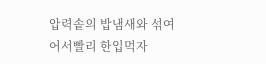압력솥의 밥냄새와 섞여 어서빨리 한입먹자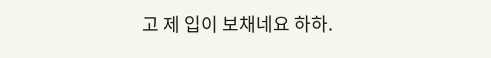고 제 입이 보채네요 하하.